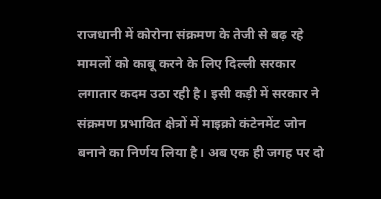राजधानी में कोरोना संक्रमण के तेजी से बढ़ रहे मामलों को काबू करने के लिए दिल्ली सरकार लगातार कदम उठा रही है। इसी कड़ी में सरकार ने संक्रमण प्रभावित क्षेत्रों में माइक्रो कंटेनमेंट जोन बनाने का निर्णय लिया है। अब एक ही जगह पर दो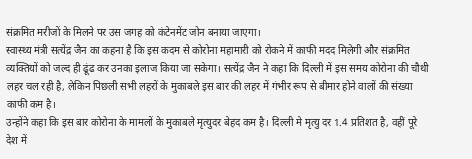संक्रमित मरीजों के मिलने पर उस जगह को कंटेनमेंट जोन बनाया जाएगा।
स्वास्थ्य मंत्री सत्येंद्र जैन का कहना है कि इस कदम से कोरोना महामारी को रोकने में काफी मदद मिलेगी और संक्रमित व्यक्तियों को जल्द ही ढूंढ कर उनका इलाज किया जा सकेगा। सत्येंद्र जैन ने कहा कि दिल्ली में इस समय कोरोना की चौथी लहर चल रही है, लेकिन पिछली सभी लहरों के मुकाबले इस बार की लहर में गंभीर रूप से बीमार होने वालों की संख्या काफी कम है।
उन्होंने कहा कि इस बार कोरोना के मामलों के मुकाबले मृत्युदर बेहद कम है। दिल्ली मे मृत्यु दर 1.4 प्रतिशत है, वहीं पूरे देश में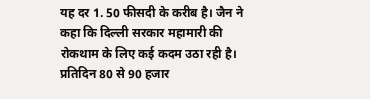यह दर 1. 50 फीसदी के करीब है। जैन ने कहा कि दिल्ली सरकार महामारी की रोकथाम के लिए कई कदम उठा रही है। प्रतिदिन 80 से 90 हजार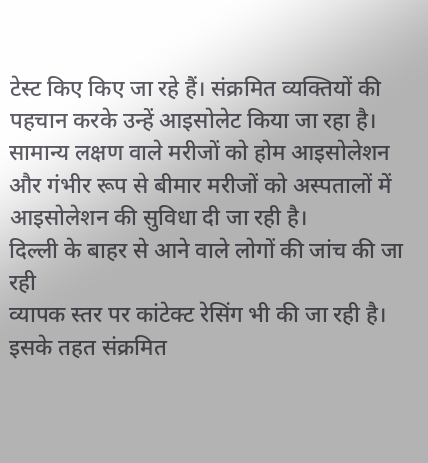टेस्ट किए किए जा रहे हैं। संक्रमित व्यक्तियों की पहचान करके उन्हें आइसोलेट किया जा रहा है। सामान्य लक्षण वाले मरीजों को होम आइसोलेशन और गंभीर रूप से बीमार मरीजों को अस्पतालों में आइसोलेशन की सुविधा दी जा रही है।
दिल्ली के बाहर से आने वाले लोगों की जांच की जा रही
व्यापक स्तर पर कांटेक्ट रेसिंग भी की जा रही है। इसके तहत संक्रमित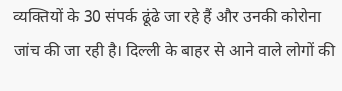व्यक्तियों के 30 संपर्क ढूंढे जा रहे हैं और उनकी कोरोना जांच की जा रही है। दिल्ली के बाहर से आने वाले लोगों की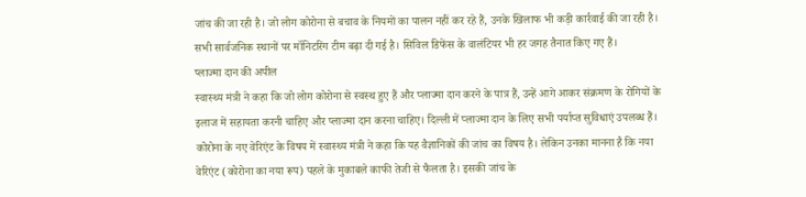जांच की जा रही है। जो लोग कोरोना से बचाव के नियमों का पालन नहीं कर रहे हैं, उनके खिलाफ भी कड़ी कार्रवाई की जा रही है। सभी सार्वजनिक स्थानों पर मॉनिटरिंग टीम बढ़ा दी गई है। सिविल डिफेंस के वालंटियर भी हर जगह तैनात किए गए हैं।
प्लाज्मा दान की अपील
स्वास्थ्य मंत्री ने कहा कि जो लोग कोरोना से स्वस्थ हुए हैं और प्लाज्मा दान करने के पात्र हैं, उन्हें आगे आकर संक्रमण के रोगियों के इलाज में सहायता करनी चाहिए और प्लाज्मा दान करना चाहिए। दिल्ली में प्लाज्मा दान के लिए सभी पर्याप्त सुविधाएं उपलब्ध हैं। कोरोना के नए वेरिएंट के विषय में स्वास्थ्य मंत्री ने कहा कि यह वैज्ञानिकों की जांच का विषय है। लेकिन उनका मानना है कि नया वेरिएंट (कोरोना का नया रूप) पहले के मुकाबले काफी तेजी से फैलता है। इसकी जांच के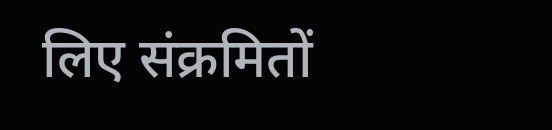लिए संक्रमितों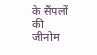के सैंपलों की जीनोम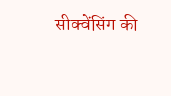सीक्वेंसिंग की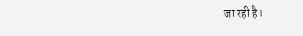जा रही है।